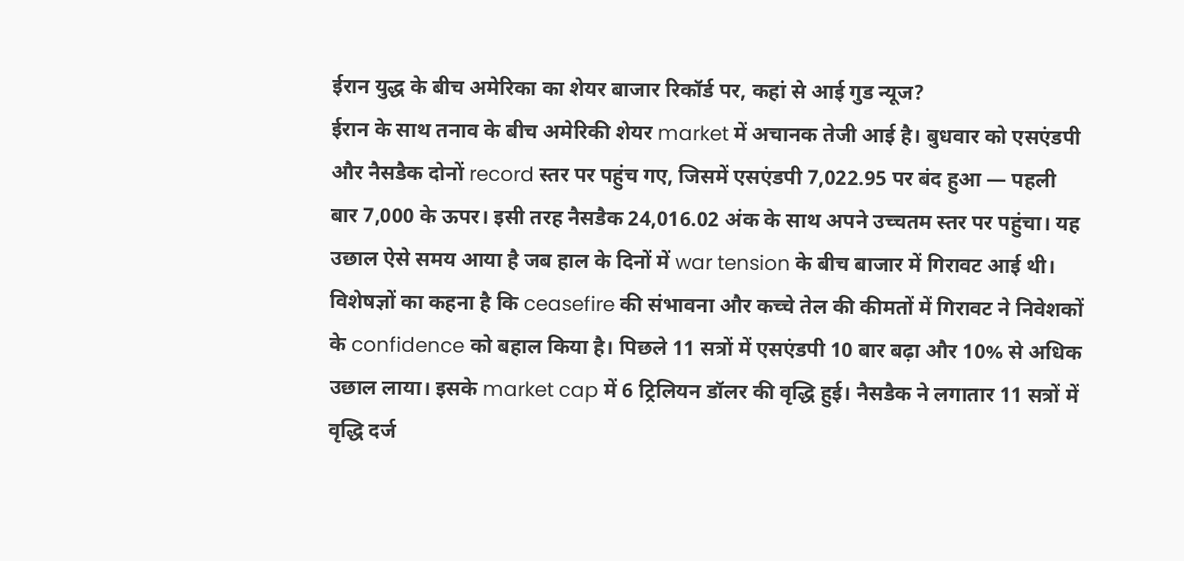ईरान युद्ध के बीच अमेरिका का शेयर बाजार रिकॉर्ड पर, कहां से आई गुड न्यूज?
ईरान के साथ तनाव के बीच अमेरिकी शेयर market में अचानक तेजी आई है। बुधवार को एसएंडपी और नैसडैक दोनों record स्तर पर पहुंच गए, जिसमें एसएंडपी 7,022.95 पर बंद हुआ — पहली बार 7,000 के ऊपर। इसी तरह नैसडैक 24,016.02 अंक के साथ अपने उच्चतम स्तर पर पहुंचा। यह उछाल ऐसे समय आया है जब हाल के दिनों में war tension के बीच बाजार में गिरावट आई थी।
विशेषज्ञों का कहना है कि ceasefire की संभावना और कच्चे तेल की कीमतों में गिरावट ने निवेशकों के confidence को बहाल किया है। पिछले 11 सत्रों में एसएंडपी 10 बार बढ़ा और 10% से अधिक उछाल लाया। इसके market cap में 6 ट्रिलियन डॉलर की वृद्धि हुई। नैसडैक ने लगातार 11 सत्रों में वृद्धि दर्ज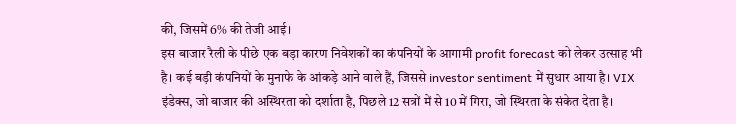की, जिसमें 6% की तेजी आई।
इस बाजार रैली के पीछे एक बड़ा कारण निवेशकों का कंपनियों के आगामी profit forecast को लेकर उत्साह भी है। कई बड़ी कंपनियों के मुनाफे के आंकड़े आने वाले हैं, जिससे investor sentiment में सुधार आया है। VIX इंडेक्स, जो बाजार की अस्थिरता को दर्शाता है, पिछले 12 सत्रों में से 10 में गिरा, जो स्थिरता के संकेत देता है।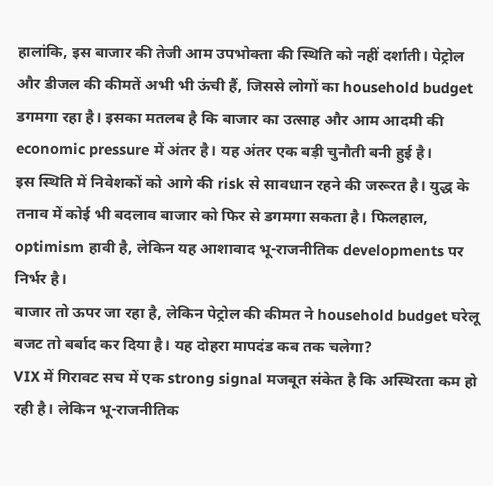हालांकि, इस बाजार की तेजी आम उपभोक्ता की स्थिति को नहीं दर्शाती। पेट्रोल और डीजल की कीमतें अभी भी ऊंची हैं, जिससे लोगों का household budget डगमगा रहा है। इसका मतलब है कि बाजार का उत्साह और आम आदमी की economic pressure में अंतर है। यह अंतर एक बड़ी चुनौती बनी हुई है।
इस स्थिति में निवेशकों को आगे की risk से सावधान रहने की जरूरत है। युद्ध के तनाव में कोई भी बदलाव बाजार को फिर से डगमगा सकता है। फिलहाल, optimism हावी है, लेकिन यह आशावाद भू-राजनीतिक developments पर निर्भर है।
बाजार तो ऊपर जा रहा है, लेकिन पेट्रोल की कीमत ने household budget घरेलू बजट तो बर्बाद कर दिया है। यह दोहरा मापदंड कब तक चलेगा?
VIX में गिरावट सच में एक strong signal मजबूत संकेत है कि अस्थिरता कम हो रही है। लेकिन भू-राजनीतिक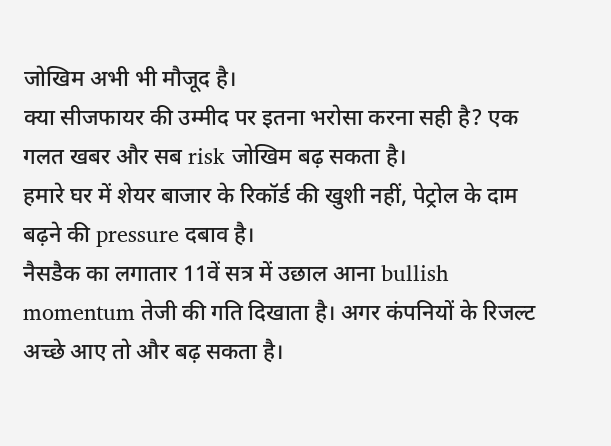जोखिम अभी भी मौजूद है।
क्या सीजफायर की उम्मीद पर इतना भरोसा करना सही है? एक गलत खबर और सब risk जोखिम बढ़ सकता है।
हमारे घर में शेयर बाजार के रिकॉर्ड की खुशी नहीं, पेट्रोल के दाम बढ़ने की pressure दबाव है।
नैसडैक का लगातार 11वें सत्र में उछाल आना bullish momentum तेजी की गति दिखाता है। अगर कंपनियों के रिजल्ट अच्छे आए तो और बढ़ सकता है।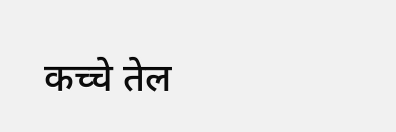कच्चे तेल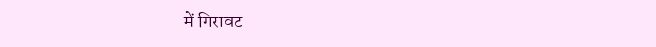में गिरावट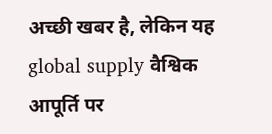अच्छी खबर है, लेकिन यह global supply वैश्विक आपूर्ति पर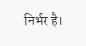निर्भर है।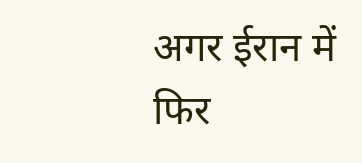अगर ईरान में फिर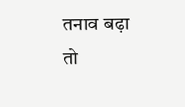तनाव बढ़ा तो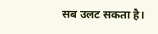सब उलट सकता है।